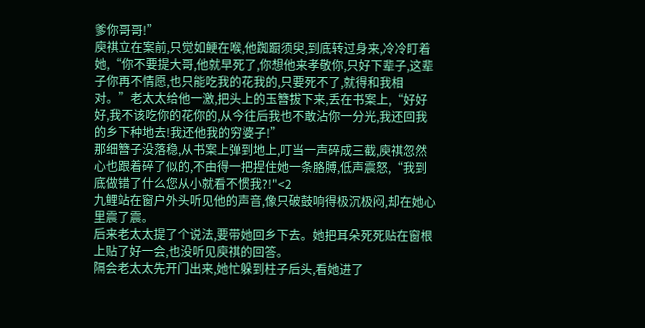爹你哥哥!”
庾祺立在案前,只觉如鲠在喉,他踟蹰须臾,到底转过身来,冷冷盯着她,“你不要提大哥,他就早死了,你想他来孝敬你,只好下辈子,这辈子你再不情愿,也只能吃我的花我的,只要死不了,就得和我相对。”老太太给他一激,把头上的玉簪拔下来,丢在书案上,“好好好,我不该吃你的花你的,从今往后我也不敢沾你一分光,我还回我的乡下种地去!我还他我的穷婆子!”
那细簪子没落稳,从书案上弹到地上,叮当一声碎成三截,庾祺忽然心也跟着碎了似的,不由得一把捏住她一条胳膊,低声震怒,“我到底做错了什么您从小就看不惯我?!"<2
九鲤站在窗户外头听见他的声音,像只破鼓响得极沉极闷,却在她心里震了震。
后来老太太提了个说法,要带她回乡下去。她把耳朵死死贴在窗根上贴了好一会,也没听见庾祺的回答。
隔会老太太先开门出来,她忙躲到柱子后头,看她进了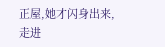正屋,她才闪身出来,走进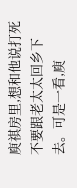庾祺房里,想和他说打死不要跟老太太回乡下去。可是一看,庾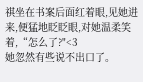祺坐在书案后面红着眼,见她进来,便猛地眨眨眼,对她温柔笑着,“怎么了?"<3
她忽然有些说不出口了。